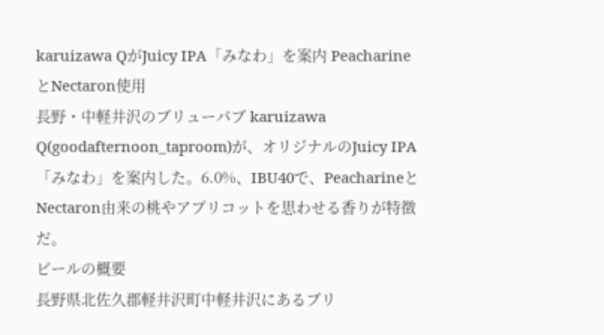karuizawa QがJuicy IPA「みなわ」を案内 PeacharineとNectaron使用
長野・中軽井沢のブリューパブ karuizawa Q(goodafternoon_taproom)が、オリジナルのJuicy IPA「みなわ」を案内した。6.0%、IBU40で、PeacharineとNectaron由来の桃やアプリコットを思わせる香りが特徴だ。
ビールの概要
長野県北佐久郡軽井沢町中軽井沢にあるブリ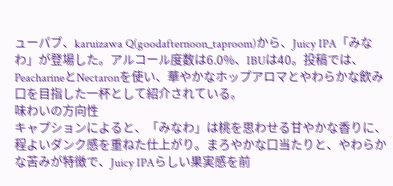ューパブ、karuizawa Q(goodafternoon_taproom)から、Juicy IPA「みなわ」が登場した。アルコール度数は6.0%、IBUは40。投稿では、PeacharineとNectaronを使い、華やかなホップアロマとやわらかな飲み口を目指した一杯として紹介されている。
味わいの方向性
キャプションによると、「みなわ」は桃を思わせる甘やかな香りに、程よいダンク感を重ねた仕上がり。まろやかな口当たりと、やわらかな苦みが特徴で、Juicy IPAらしい果実感を前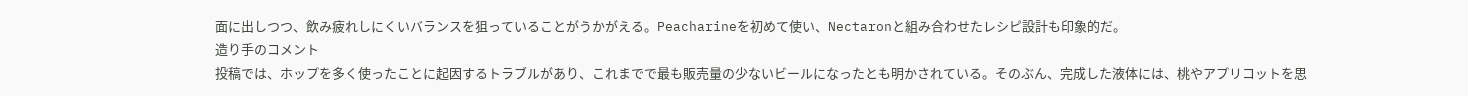面に出しつつ、飲み疲れしにくいバランスを狙っていることがうかがえる。Peacharineを初めて使い、Nectaronと組み合わせたレシピ設計も印象的だ。
造り手のコメント
投稿では、ホップを多く使ったことに起因するトラブルがあり、これまでで最も販売量の少ないビールになったとも明かされている。そのぶん、完成した液体には、桃やアプリコットを思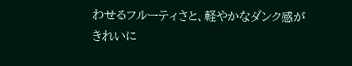わせるフルーティさと、軽やかなダンク感がきれいに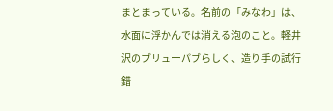まとまっている。名前の「みなわ」は、水面に浮かんでは消える泡のこと。軽井沢のブリューパブらしく、造り手の試行錯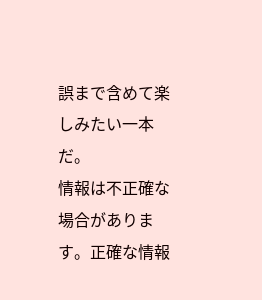誤まで含めて楽しみたい一本だ。
情報は不正確な場合があります。正確な情報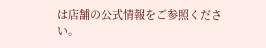は店舗の公式情報をご参照ください。